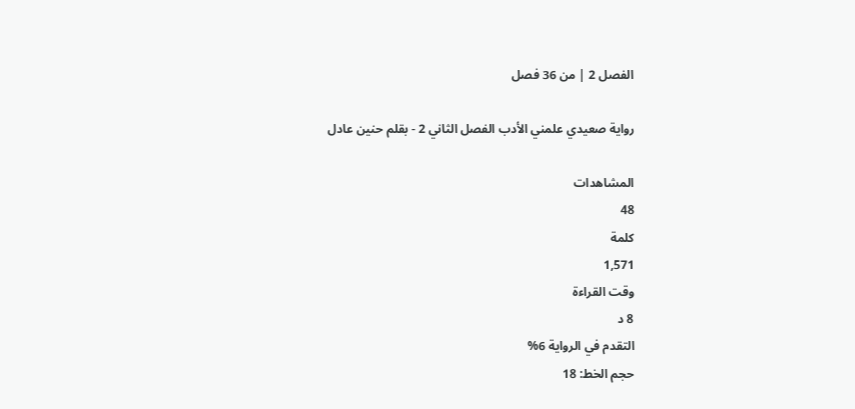الفصل 2 | من 36 فصل

رواية صعيدي علمني الأدب الفصل الثاني 2 - بقلم حنين عادل

المشاهدات
48
كلمة
1,571
وقت القراءة
8 د
التقدم في الرواية 6%
حجم الخط: 18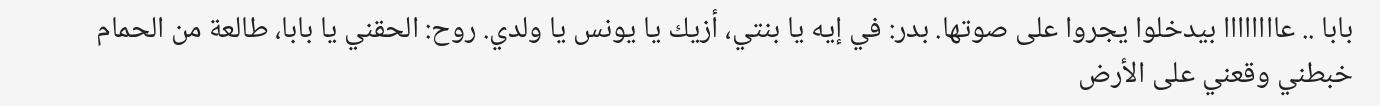بابا .. عاااااااا بيدخلوا يجروا على صوتها. بدر: في إيه يا بنتي، أزيك يا يونس يا ولدي. روح: الحقني يا بابا، طالعة من الحمام خبطني وقعني على الأرض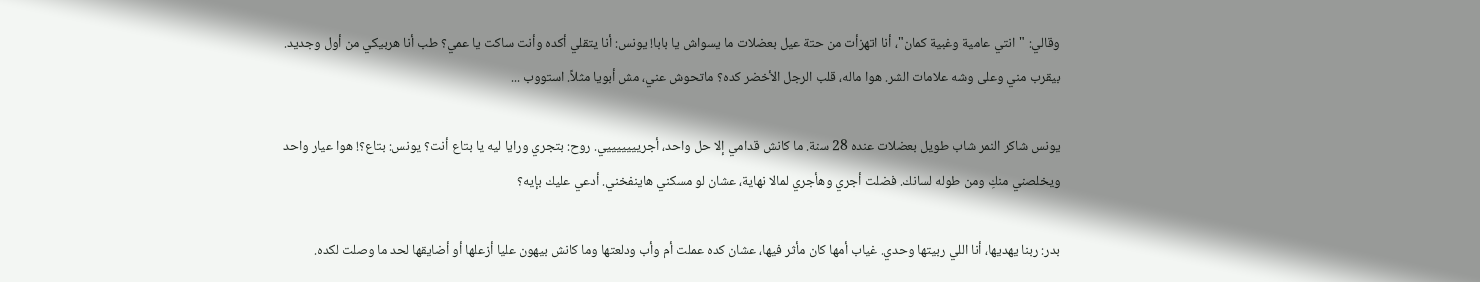وقالي: "انتي عامية وغبية كمان"، أنا اتهزأت من حتة عيل بعضلات ما يسواش يا بابا! يونس: أنا يتقلي أكده وأنت ساكت يا عمي؟ طب أنا هربيكي من أول وجديد. بيقرب مني وعلى وشه علامات الشر. هوا ماله، قلب الرجل الأخضر كده؟ ماتحوش عني، مش أبويا مثلاً. استووب ...

يونس شاكر النمر شاب طويل بعضلات عنده 28 سنة. ما كانش قدامي إلا حل واحد، أجريييييييي. روح: بتجري ورايا ليه يا بتاع أنت؟ يونس: بتاع؟! هوا عيار واحد ويخلصني منكِ ومن طوله لسانك. فضلت أجري وهأجري لمالا نهاية، عشان لو مسكني هاينفخني. أدعي عليك بإيه؟

بدر: ربنا يهديها، أنا اللي ربيتها وحدي. غياب أمها كان مأثر فيها، عشان كده عملت أم وأب ودلعتها وما كانش بيهون عليا أزعلها أو أضايقها لحد ما وصلت لكده.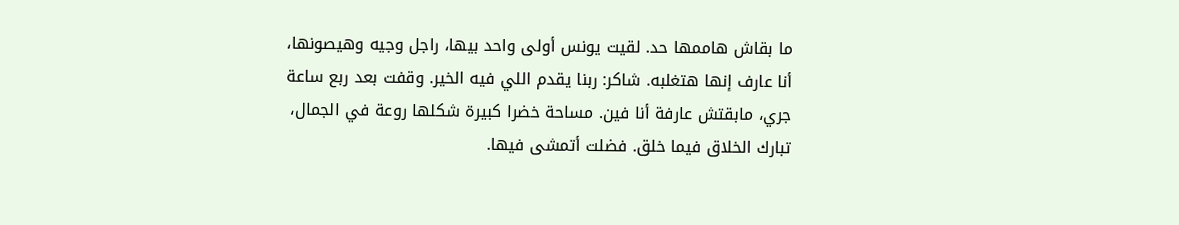ما بقاش هاممها حد. لقيت يونس أولى واحد بيها، راجل وجيه وهيصونها، أنا عارف إنها هتغلبه. شاكر: ربنا يقدم اللي فيه الخير. وقفت بعد ربع ساعة جري، مابقتش عارفة أنا فين. مساحة خضرا كبيرة شكلها روعة في الجمال، تبارك الخلاق فيما خلق. فضلت أتمشى فيها.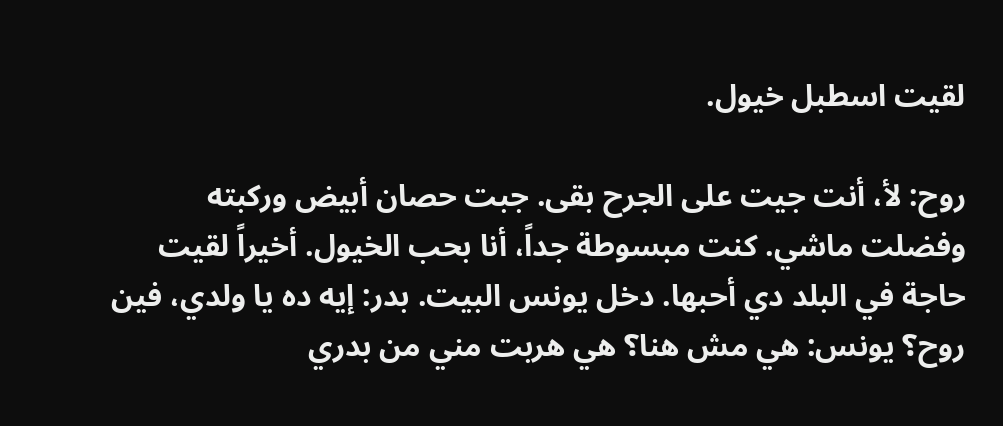لقيت اسطبل خيول.

روح: لأ، أنت جيت على الجرح بقى. جبت حصان أبيض وركبته وفضلت ماشي. كنت مبسوطة جداً، أنا بحب الخيول. أخيراً لقيت حاجة في البلد دي أحبها. دخل يونس البيت. بدر: إيه ده يا ولدي، فين روح؟ يونس: هي مش هنا؟ هي هربت مني من بدري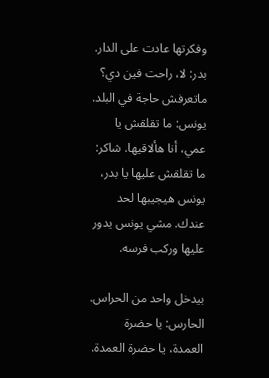وفكرتها عادت على الدار. بدر: لا، راحت فين دي؟ ماتعرفش حاجة في البلد. يونس: ما تقلقش يا عمي، أنا هألاقيها. شاكر: ما تقلقش عليها يا بدر، يونس هيجيبها لحد عندك. مشي يونس يدور عليها وركب فرسه.

بيدخل واحد من الحراس. الحارس: يا حضرة العمدة، يا حضرة العمدة.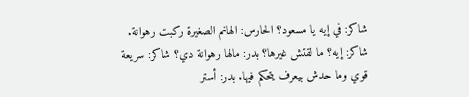شاكر: في إيه يا مسعود؟ الحارس: الهانم الصغيرة ركبت رهوانة. شاكر: إيه؟ ما لقتش غيرها؟ بدر: مالها رهوانة دي؟ شاكر: سريعة قوي وما حدش بيعرف يتحكم فيها. بدر: أستر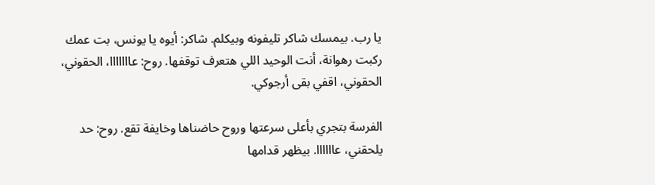يا رب. بيمسك شاكر تليفونه وبيكلم. شاكر: أيوه يا يونس، بت عمك ركبت رهوانة، أنت الوحيد اللي هتعرف توقفها. روح: عااااااا، الحقوني، الحقوني، اقفي بقى أرجوكي.

الفرسة بتجري بأعلى سرعتها وروح حاضناها وخايفة تقع. روح: حد يلحقني، عاااااا. بيظهر قدامها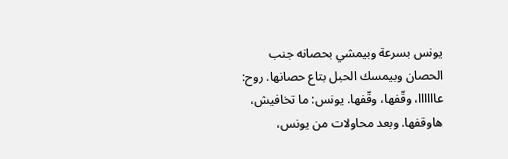يونس بسرعة وبيمشي بحصانه جنب الحصان وبيمسك الحبل بتاع حصانها. روح: عاااااا، وقّفها، وقّفها. يونس: ما تخافيش، هاوقفها. وبعد محاولات من يونس،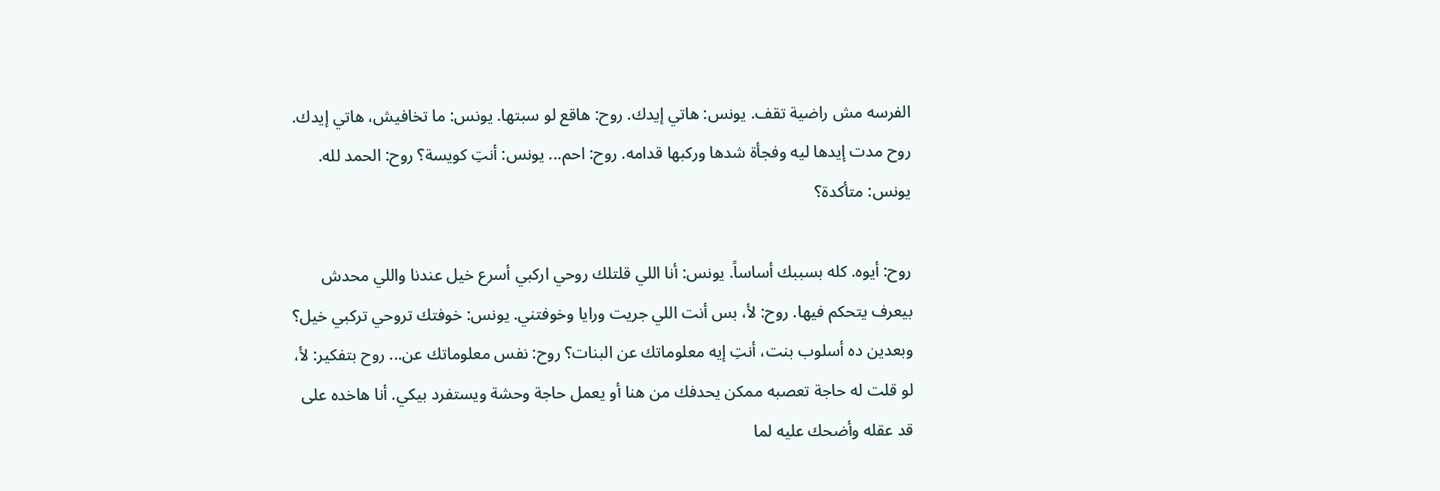الفرسه مش راضية تقف. يونس: هاتي إيدك. روح: هاقع لو سبتها. يونس: ما تخافيش، هاتي إيدك. روح مدت إيدها ليه وفجأة شدها وركبها قدامه. روح: احم... يونس: أنتِ كويسة؟ روح: الحمد لله. يونس: متأكدة؟

روح: أيوه. كله بسببك أساساً. يونس: أنا اللي قلتلك روحي اركبي أسرع خيل عندنا واللي محدش بيعرف يتحكم فيها. روح: لأ، بس أنت اللي جريت ورايا وخوفتني. يونس: خوفتك تروحي تركبي خيل؟ وبعدين ده أسلوب بنت، أنتِ إيه معلوماتك عن البنات؟ روح: نفس معلوماتك عن... روح بتفكير: لأ، لو قلت له حاجة تعصبه ممكن يحدفك من هنا أو يعمل حاجة وحشة ويستفرد بيكي. أنا هاخده على قد عقله وأضحك عليه لما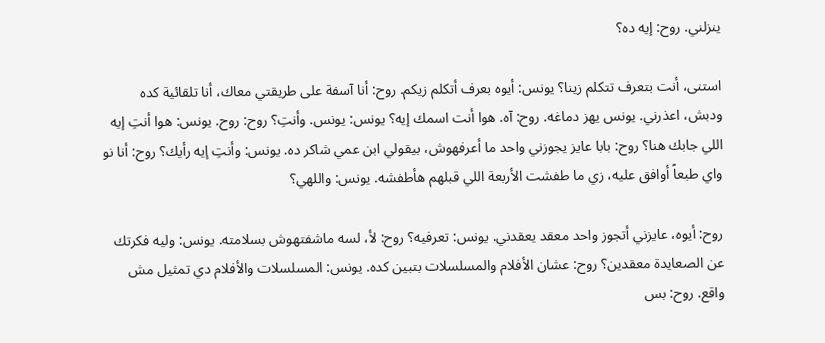ينزلني. روح: إيه ده؟

استنى، أنت بتعرف تتكلم زينا؟ يونس: أيوه بعرف أتكلم زيكم. روح: أنا آسفة على طريقتي معاك، أنا تلقائية كده ودبش، اعذرني. يونس يهز دماغه. روح: آه. هوا أنت اسمك إيه؟ يونس: يونس. وأنتِ؟ روح: روح. يونس: هوا أنتِ إيه اللي جابك هنا؟ روح: بابا عايز يجوزني واحد ما أعرفهوش، بيقولي ابن عمي شاكر ده. يونس: وأنتِ إيه رأيك؟ روح: أنا نو واي طبعاً أوافق عليه، زي ما طفشت الأربعة اللي قبلهم هأطفشه. يونس: واللهي؟

روح: أيوه، عايزني أتجوز واحد معقد يعقدني. يونس: تعرفيه؟ روح: لأ، لسه ماشفتهوش بسلامته. يونس: وليه فكرتك عن الصعايدة معقدين؟ روح: عشان الأفلام والمسلسلات بتبين كده. يونس: المسلسلات والأفلام دي تمثيل مش واقع. روح: بس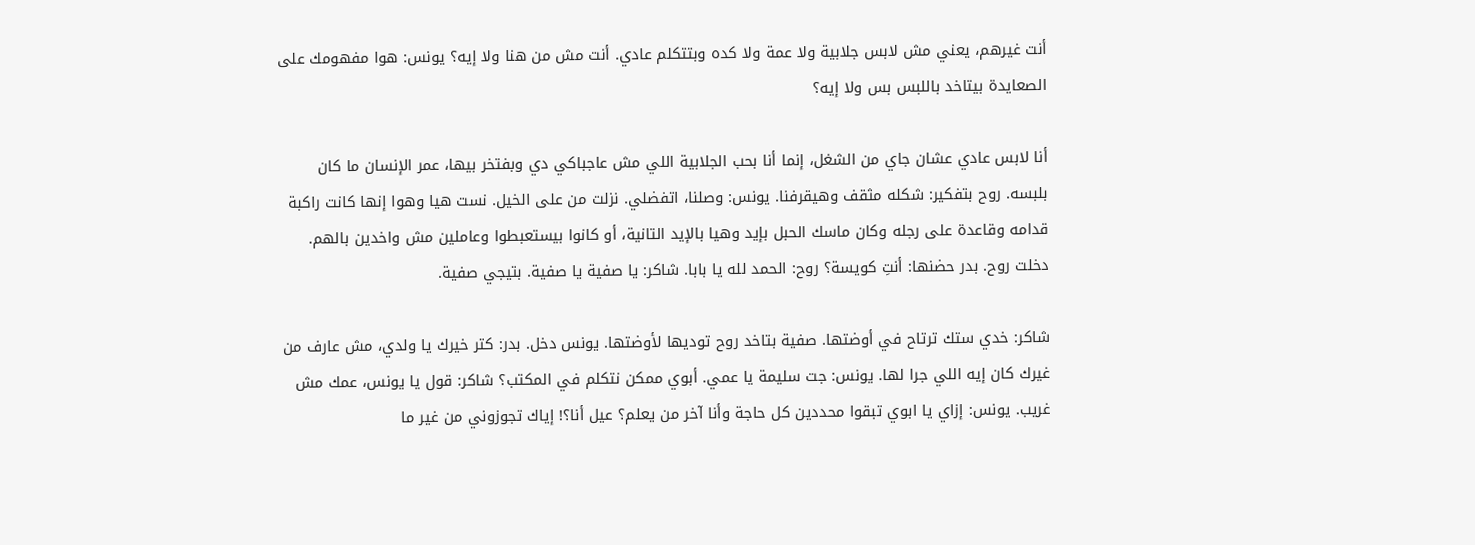أنت غيرهم، يعني مش لابس جلابية ولا عمة ولا كده وبتتكلم عادي. أنت مش من هنا ولا إيه؟ يونس: هوا مفهومك على الصعايدة بيتاخد باللبس بس ولا إيه؟

أنا لابس عادي عشان جاي من الشغل، إنما أنا بحب الجلابية اللي مش عاجباكي دي وبفتخر بيها، عمر الإنسان ما كان بلبسه. روح بتفكير: شكله مثقف وهيقرفنا. يونس: وصلنا، اتفضلي. نزلت من على الخيل. نست هيا وهوا إنها كانت راكبة قدامه وقاعدة على رجله وكان ماسك الحبل بإيد وهيا بالإيد التانية، أو كانوا بيستعبطوا وعاملين مش واخدين بالهم. دخلت روح. بدر حضنها: أنتِ كويسة؟ روح: الحمد لله يا بابا. شاكر: يا صفية يا صفية. بتيجي صفية.

شاكر: خدي ستك ترتاح في أوضتها. صفية بتاخد روح توديها لأوضتها. يونس دخل. بدر: كتر خيرك يا ولدي، مش عارف من غيرك كان إيه اللي جرا لها. يونس: جت سليمة يا عمي. أبوي ممكن نتكلم في المكتب؟ شاكر: قول يا يونس، عمك مش غريب. يونس: إزاي يا ابوي تبقوا محددين كل حاجة وأنا آخر من يعلم؟ عيل أنا؟! إياك تجوزوني من غير ما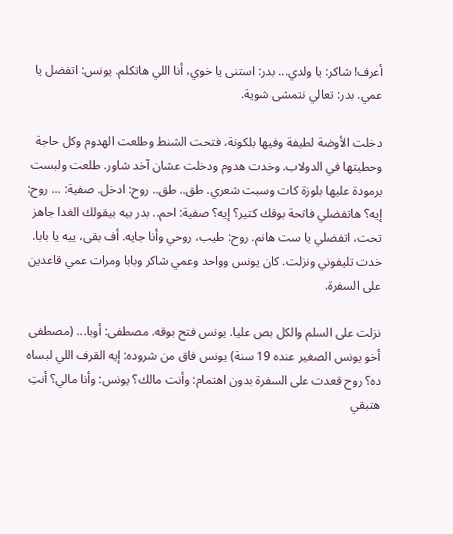أعرف! شاكر: يا ولدي... بدر: استنى يا خوي، أنا اللي هاتكلم. يونس: اتفضل يا عمي. بدر: تعالي نتمشى شوية.

دخلت الأوضة لطيفة وفيها بلكونة، فتحت الشنط وطلعت الهدوم وكل حاجة وحطيتها في الدولاب. وخدت هدوم ودخلت عشان آخد شاور. طلعت ولبست برمودة عليها بلوزة كات وسبت شعري. طق.. طق.. روح: ادخل. صفية: ... روح: إيه؟ هاتفضلي فاتحة بوقك كتير؟ إيه؟ صفية: احم.. بدر بيه بيقولك الغدا جاهز تحت، اتفضلي يا ست هانم. روح: طيب، روحي وأنا جايه. أف بقى، ييه يا بابا. خدت تليفوني ونزلت. كان يونس وواحد وعمي شاكر وبابا ومرات عمي قاعدين على السفرة.

نزلت على السلم والكل بص عليا. يونس فتح بوقه. مصطفى: أوبا... (مصطفى أخو يونس الصغير عنده 19 سنة) يونس فاق من شروده: إيه القرف اللي لبساه ده؟ روح قعدت على السفرة بدون اهتمام: وأنت مالك؟ يونس: وأنا مالي؟ أنتِ هتبقي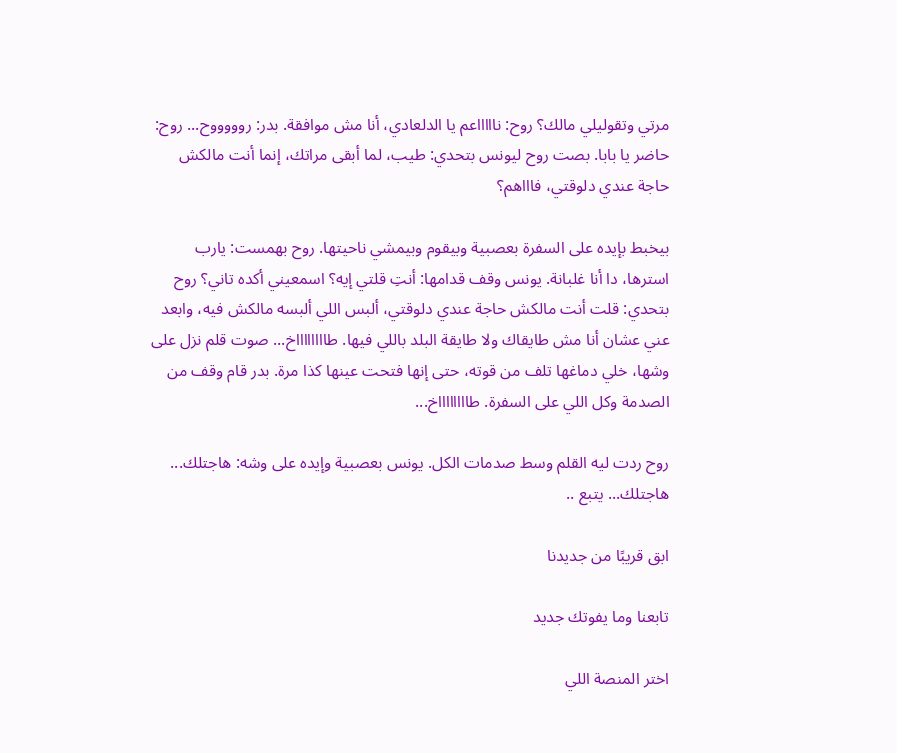مرتي وتقوليلي مالك؟ روح: ناااااعم يا الدلعادي، أنا مش موافقة. بدر: روووووح... روح: حاضر يا بابا. بصت روح ليونس بتحدي: طيب، لما أبقى مراتك، إنما أنت مالكش حاجة عندي دلوقتي، فاااهم؟

بيخبط بإيده على السفرة بعصبية وبيقوم وبيمشي ناحيتها. روح بهمست: يارب استرها، دا أنا غلبانة. يونس وقف قدامها: أنتِ قلتي إيه؟ اسمعيني أكده تاني؟ روح بتحدي: قلت أنت مالكش حاجة عندي دلوقتي، ألبس اللي ألبسه مالكش فيه، وابعد عني عشان أنا مش طايقاك ولا طايقة البلد باللي فيها. طااااااااخ... صوت قلم نزل على وشها، خلي دماغها تلف من قوته، حتى إنها فتحت عينها كذا مرة. بدر قام وقف من الصدمة وكل اللي على السفرة. طااااااااخ...

روح ردت ليه القلم وسط صدمات الكل. يونس بعصبية وإيده على وشه: هاجتلك... هاجتلك... يتبع ..

ابق قريبًا من جديدنا

تابعنا وما يفوتك جديد

اختر المنصة اللي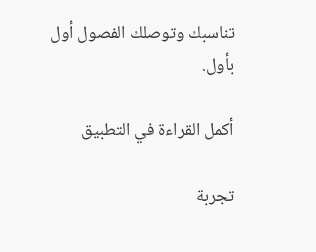تناسبك وتوصلك الفصول أول بأول.

أكمل القراءة في التطبيق

تجربة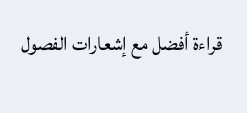قراءة أفضل مع إشعارات الفصول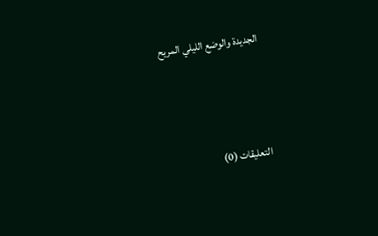الجديدة والوضع الليلي المريح



التعليقات (0)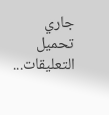جاري تحميل التعليقات...